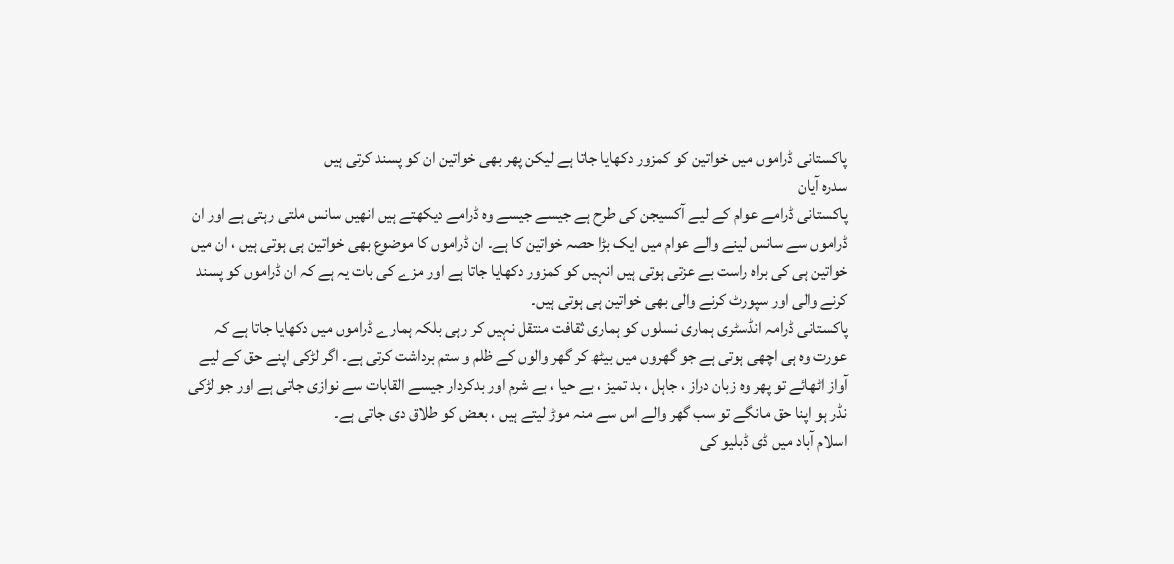پاکستانی ڈراموں میں خواتین کو کمزور دکھایا جاتا ہے لیکن پھر بھی خواتین ان کو پسند کرتی ہیں
سدرہ آیان
پاکستانی ڈرامے عوام کے لیے آکسیجن کی طرح ہے جیسے جیسے وہ ڈرامے دیکھتے ہیں انھیں سانس ملتی رہتی ہے اور ان ڈراموں سے سانس لینے والے عوام میں ایک بڑا حصہ خواتین کا ہے۔ ان ڈراموں کا موضوع بھی خواتین ہی ہوتی ہیں ، ان میں خواتین ہی کی براہ راست بے عزتی ہوتی ہیں انہیں کو کمزور دکھایا جاتا ہے اور مزے کی بات یہ ہے کہ ان ڈراموں کو پسند کرنے والی اور سپورٹ کرنے والی بھی خواتین ہی ہوتی ہیں۔
پاکستانی ڈرامہ انڈسٹری ہماری نسلوں کو ہماری ثقافت منتقل نہیں کر رہی بلکہ ہمارے ڈراموں میں دکھایا جاتا ہے کہ عورت وہ ہی اچھی ہوتی ہے جو گھروں میں بیٹھ کر گھر والوں کے ظلم و ستم برداشت کرتی ہے۔ اگر لڑکی اپنے حق کے لیے آواز اٹھائے تو پھر وہ زبان دراز ، جاہل ، بد تمیز ، بے حیا ، بے شرم اور بدکردار جیسے القابات سے نوازی جاتی ہے اور جو لڑکی نڈر ہو اپنا حق مانگے تو سب گھر والے اس سے منہ موڑ لیتے ہیں ، بعض کو طلاق دی جاتی ہے۔
اسلام آباد میں ڈی ڈبلیو کی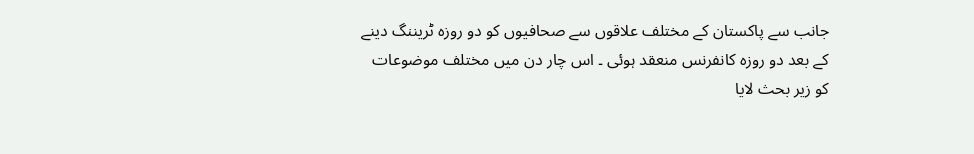جانب سے پاکستان کے مختلف علاقوں سے صحافیوں کو دو روزہ ٹریننگ دینے کے بعد دو روزہ کانفرنس منعقد ہوئی ۔ اس چار دن میں مختلف موضوعات کو زیر بحث لایا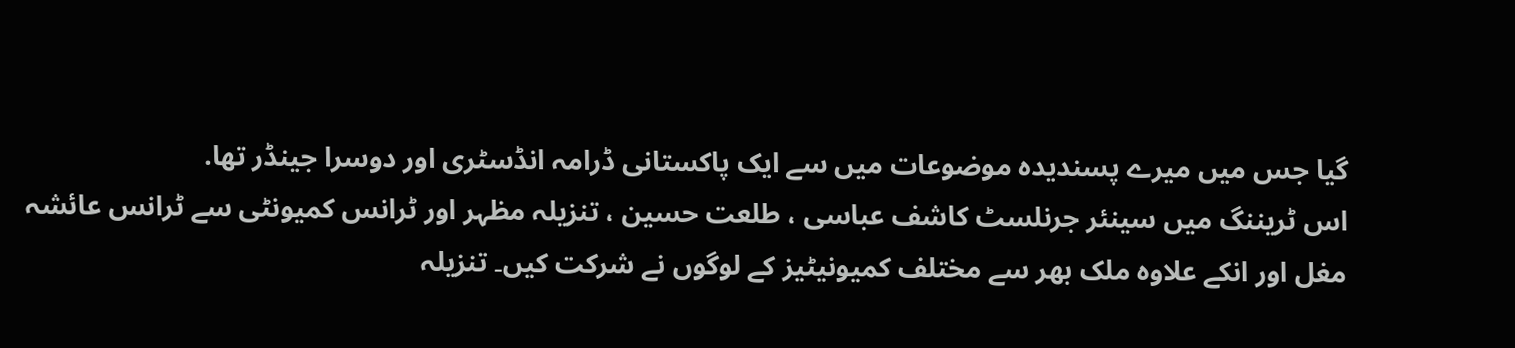گیا جس میں میرے پسندیدہ موضوعات میں سے ایک پاکستانی ڈرامہ انڈسٹری اور دوسرا جینڈر تھا.
اس ٹریننگ میں سینئر جرنلسٹ کاشف عباسی ، طلعت حسین ، تنزیلہ مظہر اور ٹرانس کمیونٹی سے ٹرانس عائشہ مغل اور انکے علاوہ ملک بھر سے مختلف کمیونیٹیز کے لوگوں نے شرکت کیں۔ تنزیلہ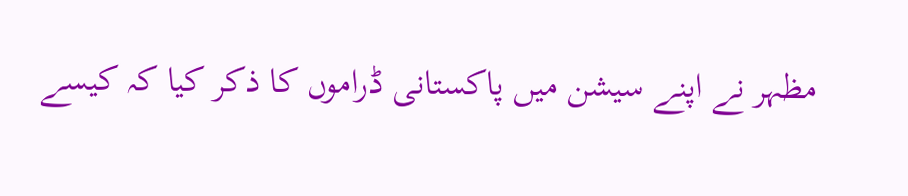مظہر نے اپنے سیشن میں پاکستانی ڈراموں کا ذکر کیا کہ کیسے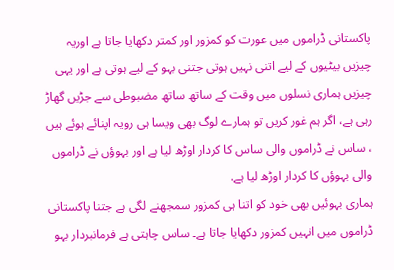پاکستانی ڈراموں میں عورت کو کمزور اور کمتر دکھایا جاتا ہے اوریہ چیزیں بیٹیوں کے لیے اتنی نہیں ہوتی جتنی بہو کے لیے ہوتی ہے اور یہی چیزیں ہماری نسلوں میں وقت کے ساتھ ساتھ مضبوطی سے جڑیں گھاڑ رہی ہے، اگر ہم غور کریں تو ہمارے لوگ بھی ویسا ہی رویہ اپنائے ہوئے ہیں ، ساس نے ڈراموں والی ساس کا کردار اوڑھ لیا ہے اور بہوؤں نے ڈراموں والی بہوؤں کا کردار اوڑھ لیا ہے.
ہماری بہوئیں بھی خود کو اتنا ہی کمزور سمجھنے لگی ہے جتنا پاکستانی ڈراموں میں انہیں کمزور دکھایا جاتا ہے۔ ساس چاہتی ہے فرمانبردار بہو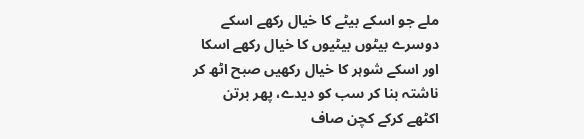ملے جو اسکے بیٹے کا خیال رکھے اسکے دوسرے بیٹوں بیٹیوں کا خیال رکھے اسکا اور اسکے شوہر کا خیال رکھیں صبح اٹھ کر ناشتہ بنا کر سب کو دیدے، پھر برتن اکٹھے کرکے کچن صاف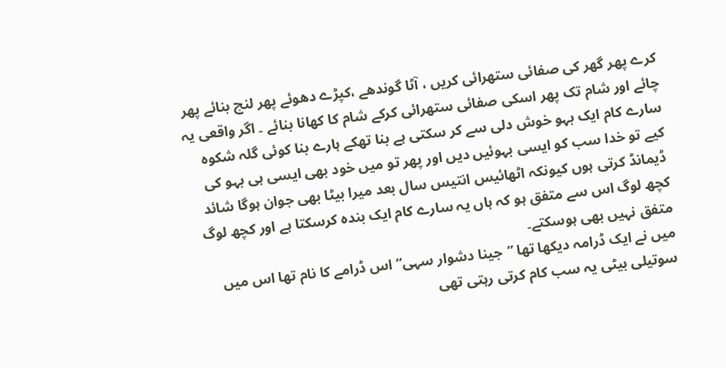کرے پھر گھر کی صفائی ستھرائی کریں ، آٹا گوندھے ،کپڑے دھوئے پھر لنچ بنائے پھر چائے اور شام تک پھر اسکی صفائی ستھرائی کرکے شام کا کھانا بنائے ۔ اگر واقعی یہ سارے کام ایک بہو خوش دلی سے کر سکتی ہے بنا تھکے ہارے بنا کوئی گلہ شکوہ کیے تو خدا سب کو ایسی بہوئیں دیں اور پھر تو میں خود بھی ایسی ہی بہو کی ڈیمانڈ کرتی ہوں کیونکہ اٹھائیس انتیس سال بعد میرا بیٹا بھی جوان ہوگا شائد کچھ لوگ اس سے متفق ہو کہ ہاں یہ سارے کام ایک بندہ کرسکتا ہے اور کچھ لوگ متفق نہیں بھی ہوسکتے۔
میں نے ایک ڈرامہ دیکھا تھا ”جینا دشوار سہی” اس ڈرامے کا نام تھا اس میں سوتیلی بیٹی یہ سب کام کرتی رہتی تھی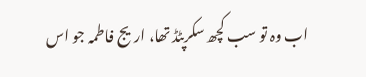اب وہ تو سب کچھ سکرپٹڈ تھا، اریج فاطمہ جو اس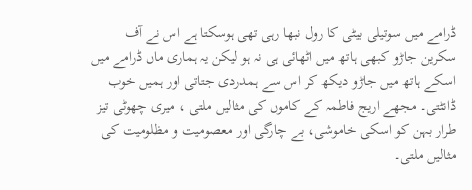ڈرامے میں سوتیلی بیٹی کا رول نبھا رہی تھی ہوسکتا ہے اس نے آف سکرین جاڑو کبھی ہاتھ میں اٹھائی ہی نہ ہو لیکن یہ ہماری ماں ڈرامے میں اسکے ہاتھ میں جاڑو دیکھ کر اس سے ہمدردی جتاتی اور ہمیں خوب ڈانٹتی۔ مجھے اریج فاطمہ کے کاموں کی مثالیں ملتی ، میری چھوٹی تیز طرار بہن کو اسکی خاموشی، بے چارگی اور معصومیت و مظلومیت کی مثالیں ملتی۔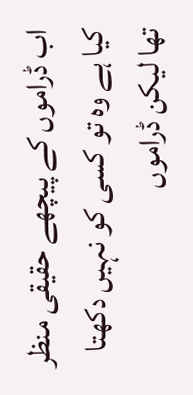اب ڈراموں کے پیچھے حقیقی منظر کیا ہے وہ تو کسی کو نہیں دکھتا تھا لیکن ڈراموں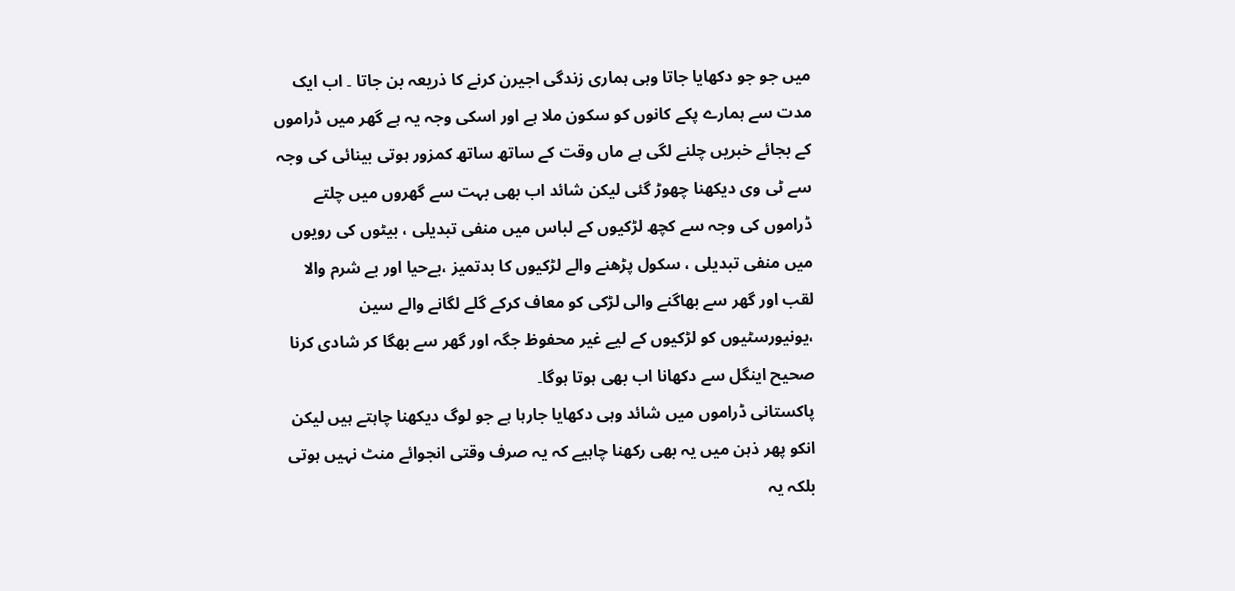میں جو جو دکھایا جاتا وہی ہماری زندگی اجیرن کرنے کا ذریعہ بن جاتا ۔ اب ایک مدت سے ہمارے پکے کانوں کو سکون ملا ہے اور اسکی وجہ یہ ہے گھر میں ڈراموں کے بجائے خبریں چلنے لگی ہے ماں وقت کے ساتھ ساتھ کمزور ہوتی بینائی کی وجہ سے ٹی وی دیکھنا چھوڑ گئی لیکن شائد اب بھی بہت سے گھروں میں چلتے ڈراموں کی وجہ سے کچھ لڑکیوں کے لباس میں منفی تبدیلی ، بیٹوں کی رویوں میں منفی تبدیلی ، سکول پڑھنے والے لڑکیوں کا بدتمیز ،بےحیا اور بے شرم والا لقب اور گھر سے بھاگنے والی لڑکی کو معاف کرکے گلے لگانے والے سین ،یونیورسٹیوں کو لڑکیوں کے لیے غیر محفوظ جگہ اور گھر سے بھگا کر شادی کرنا صحیح اینگل سے دکھانا اب بھی ہوتا ہوگا۔
پاکستانی ڈراموں میں شائد وہی دکھایا جارہا ہے جو لوگ دیکھنا چاہتے ہیں لیکن انکو پھر ذہن میں یہ بھی رکھنا چاہیے کہ یہ صرف وقتی انجوائے منٹ نہیں ہوتی بلکہ یہ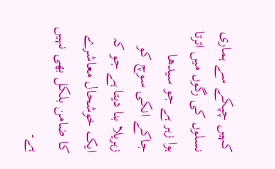کہیں چپکے سے ہماری نسلوں کی رگوں میں اترتا ہوا زہر ہے جو سیدھا جاکے انکی سوچ کو زہریلا بنا دیتا ہے جو کہ ایک خوشحال معاشرے کا ضامن بلکل بھی نہیں ہے۔